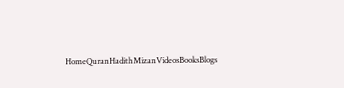HomeQuranHadithMizanVideosBooksBlogs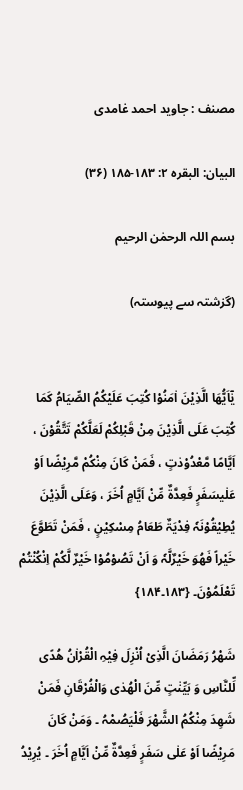مصنف : جاوید احمد غامدی

البیان: البقرہ ۲: ۱۸۳-۱۸۵ (۳۶)

بسم اللہ الرحمٰن الرحیم

(گزشتہ سے پیوستہ)


یٰٓاَیُّھَا الَّذِیْنَ اٰمَنُوْا کُتِبَ عَلَیْکُمُ الصِّیَامُ کَمَا کُتِبَ عَلَی الَّذِیْنَ مِنْ قَبْلِکُمْ لَعَلَّکُمْ تَتَّقُوْنَ ، اَیَّامًا مَّعْدُوْدٰتٍ ، فَمَنْ کَانَ مِنْکُمْ مَّرِیْضًا اَوْ عَلٰیسَفَرٍ فَعِدَّۃٌ مِّنْ اَیَّامٍ اُخَرَ ، وَعَلَی الَّذِیْنَ یُطِیْقُوْنَہٗ فِدْیَۃٌ طَعَامُ مِسْکِیْنٍ ، فَمَنْ تَطَوَّعَ خَیْراً فَھُوَ خَیْرٌلَّہٗ وَ اَنْ تَصُوْمُوْا خَیْرٌ لَّکُمْ اِنْکُنْتُمْ تَعْلَمُوْنَ۔ {۱۸۳۔۱۸۴}

شَھْرُ رَمَضَانَ الَّذِیْ اُنْزِلَ فِیْہِ الْقُرْاٰنُ ھُدًی لِّلنَّاسِ وَ بَیِّنٰتٍ مِّنَ الْھُدٰی وَالْفُرْقَانِ فَمَنْ شَھِدَ مِنْکُمُ الشَّھْرَ فَلْیَصُمْہُ ۔ وَمَنْ کَانَ مَرِیْضًا اَوْ عَلٰی سَفَرٍ فَعِدَّۃٌ مِّنْ اَیَّامٍ اُخَرَ ۔ یُرِیْدُ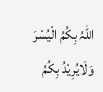اللّٰہُ بِکُمُ الْیُسْرَ وَلَایُرِیْدُ بِکُمُ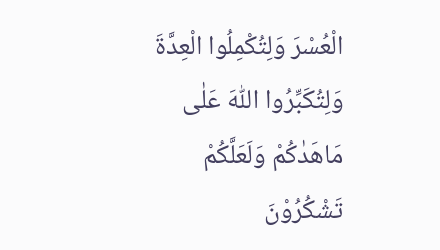الْعُسْرَ وَلِتُکْمِلُوا الْعِدَّۃَ وَلِتُکَبِّرُوا اللّٰہَ عَلٰی مَاھَدٰکُمْ وَلَعَلَّکُمْ تَشْکُرُوْنَ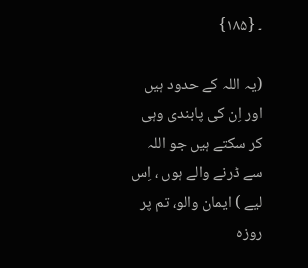۔ {۱۸۵}

(یہ اللہ کے حدود ہیں اور اِن کی پابندی وہی کر سکتے ہیں جو اللہ سے ڈرنے والے ہوں ، اِس لیے ) ایمان والو، تم پر روزہ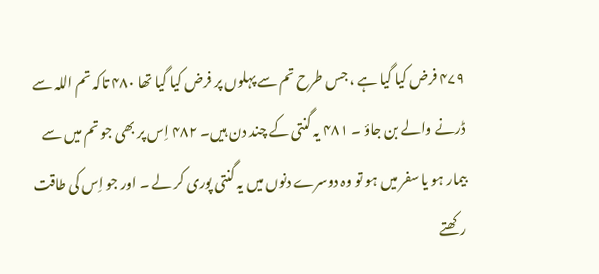۴۷۹ فرض کیا گیا ہے ، جس طرح تم سے پہلوں پر فرض کیا گیا تھا ۴۸۰ تاکہ تم اللہ سے ڈرنے والے بن جاؤ ۔ ۴۸۱ یہ گنتی کے چند دن ہیں۔ ۴۸۲ اِس پر بھی جو تم میں سے بیمار ہو یا سفر میں ہو تو وہ دوسرے دنوں میں یہ گنتی پوری کر لے ۔ اور جو اِس کی طاقت رکھتے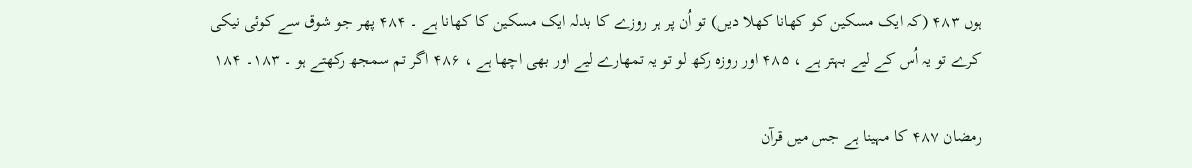ہوں ۴۸۳ (کہ ایک مسکین کو کھانا کھلا دیں) تو اُن پر ہر روزے کا بدلہ ایک مسکین کا کھانا ہے ۔ ۴۸۴ پھر جو شوق سے کوئی نیکی کرے تو یہ اُس کے لیے بہتر ہے ، ۴۸۵ اور روزہ رکھ لو تو یہ تمھارے لیے اور بھی اچھا ہے ، ۴۸۶ اگر تم سمجھ رکھتے ہو ۔ ۱۸۳۔ ۱۸۴

رمضان ۴۸۷ کا مہینا ہے جس میں قرآن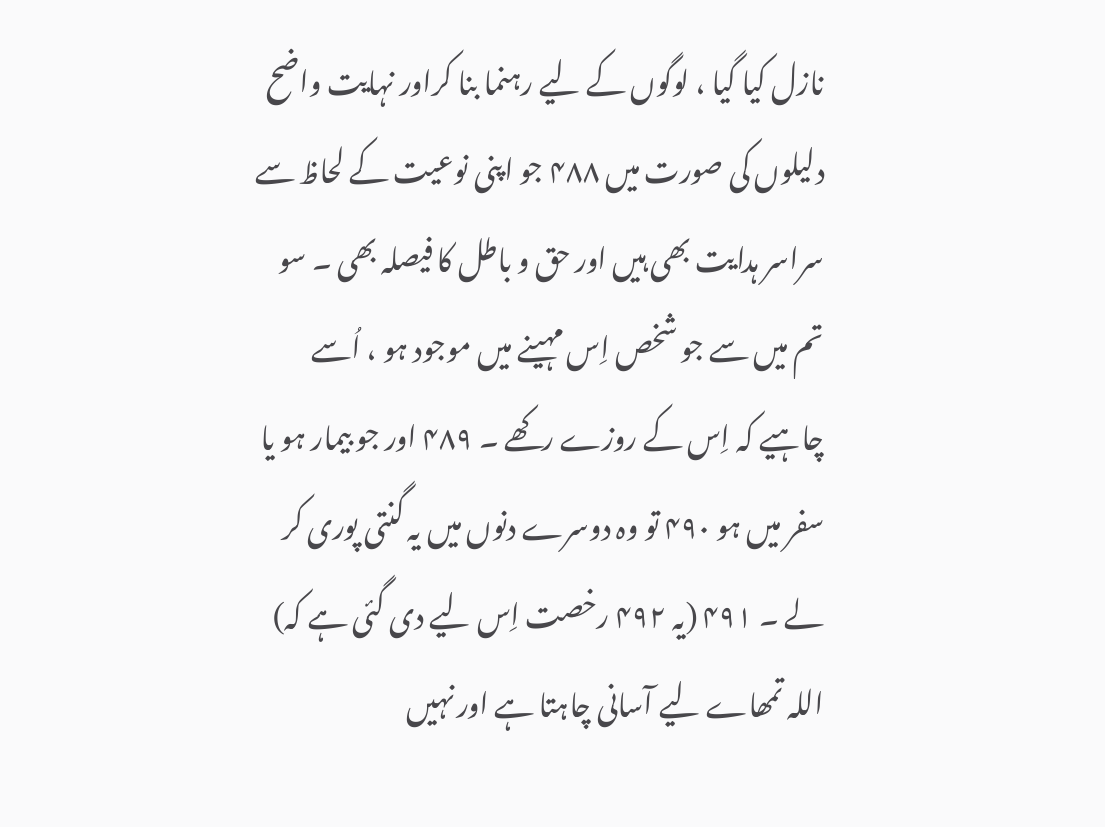نازل کیا گیا ، لوگوں کے لیے رہنما بنا کراور نہایت واضح دلیلوں کی صورت میں ۴۸۸ جو اپنی نوعیت کے لحاظ سے سراسر ہدایت بھی ہیں اور حق و باطل کا فیصلہ بھی ۔ سو تم میں سے جو شخص اِس مہینے میں موجود ہو ، اُسے چاہیے کہ اِس کے روزے رکھے ۔ ۴۸۹ اور جو بیمار ہو یا سفر میں ہو ۴۹۰ تو وہ دوسرے دنوں میں یہ گنتی پوری کر لے ۔ ۴۹۱ (یہ ۴۹۲ رخصت اِس لیے دی گئی ہے کہ) اللہ تمھاے لیے آسانی چاہتا ہے اور نہیں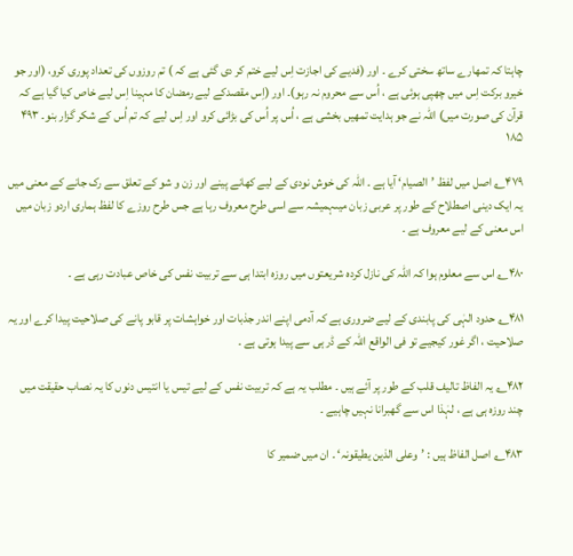چاہتا کہ تمھارے ساتھ سختی کرے ۔ اور (فدیے کی اجازت اِس لیے ختم کر دی گئی ہے کہ ) تم روزوں کی تعداد پوری کرو، (اور جو خیرو برکت اِس میں چھپی ہوئی ہے ، اُس سے محروم نہ رہو)۔ اور (اِس مقصدکے لیے رمضان کا مہینا اِس لیے خاص کیا گیا ہے کہ قرآن کی صورت میں) اللہ نے جو ہدایت تمھیں بخشی ہے ، اُس پر اُس کی بڑائی کرو اور اِس لیے کہ تم اُس کے شکر گزار بنو۔ ۴۹۳  ۱۸۵

۴۷۹؎ اصل میں لفظ ’الصیام‘ آیا ہے ۔ اللہ کی خوش نودی کے لیے کھانے پینے اور زن و شو کے تعلق سے رک جانے کے معنی میں یہ ایک دینی اصطلاح کے طور پر عربی زبان میںہمیشہ سے اسی طرح معروف رہا ہے جس طرح روزے کا لفظ ہماری اردو زبان میں اس معنی کے لیے معروف ہے ۔

۴۸۰؎ اس سے معلوم ہوا کہ اللہ کی نازل کردہ شریعتوں میں روزہ ابتدا ہی سے تربیت نفس کی خاص عبادت رہی ہے ۔

۴۸۱؎ حدود الہٰی کی پابندی کے لیے ضروری ہے کہ آدمی اپنے اندر جذبات اور خواہشات پر قابو پانے کی صلاحیت پیدا کرے اور یہ صلاحیت ، اگر غور کیجیے تو فی الواقع اللہ کے ڈر ہی سے پیدا ہوتی ہے ۔

۴۸۲؎ یہ الفاظ تالیف قلب کے طور پر آئے ہیں ۔ مطلب یہ ہے کہ تربیت نفس کے لیے تیس یا انتیس دنوں کا یہ نصاب حقیقت میں چند روزہ ہی ہے ، لہٰذا اس سے گھبرانا نہیں چاہیے ۔

۴۸۳؎ اصل الفاظ ہیں : ’وعلی الذین یطیقونہ‘ ۔ ان میں ضمیر کا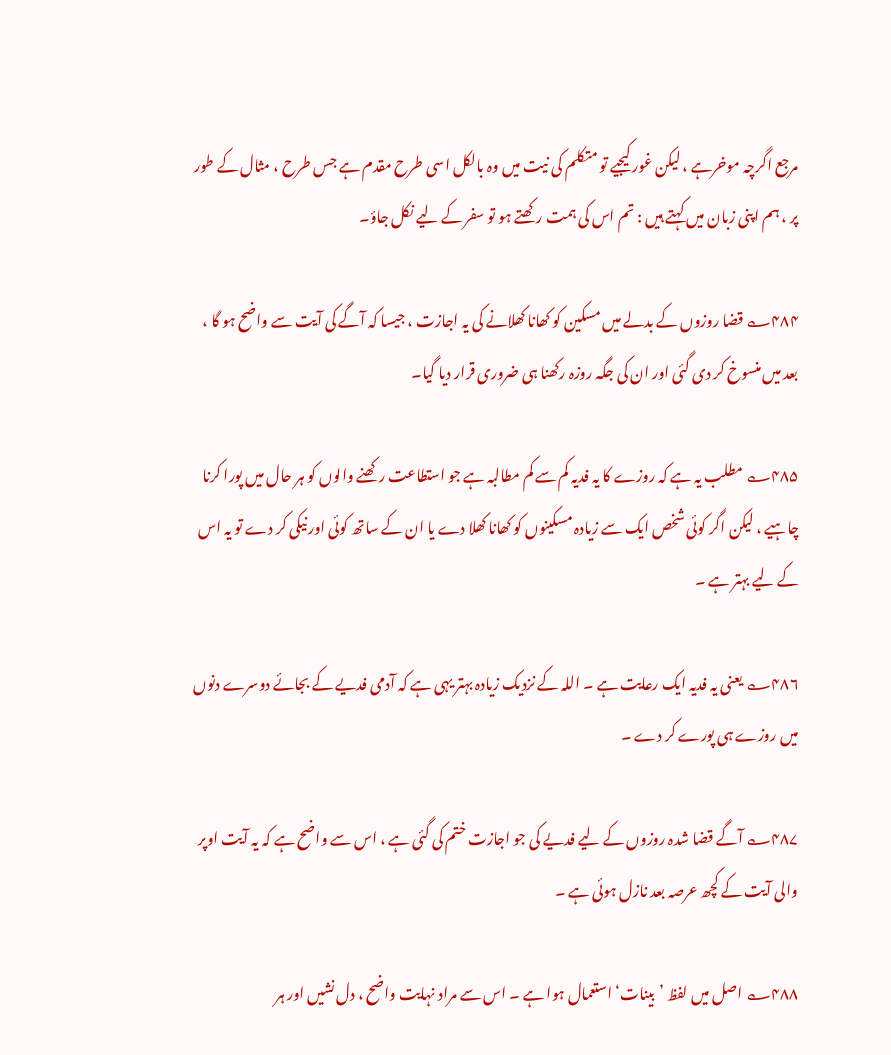مرجع اگرچہ موخرہے ، لیکن غور کیجیے تو متکلم کی نیت میں وہ بالکل اسی طرح مقدم ہے جس طرح ، مثال کے طور پر ، ہم اپنی زبان میں کہتے ہیں : تم اس کی ہمت رکھتے ہو تو سفر کے لیے نکل جاؤ۔

۴۸۴؎ قضا روزوں کے بدلے میں مسکین کو کھانا کھلانے کی یہ اجازت ، جیسا کہ آگے کی آیت سے واضح ہو گا ، بعد میں منسوخ کر دی گئی اور ان کی جگہ روزہ رکھنا ہی ضروری قرار دیا گیا۔

۴۸۵؎ مطلب یہ ہے کہ روزے کا یہ فدیہ کم سے کم مطالبہ ہے جو استطاعت رکھنے والوں کو ہر حال میں پورا کرنا چاہیے ، لیکن اگر کوئی شخص ایک سے زیادہ مسکینوں کو کھانا کھلا دے یا ان کے ساتھ کوئی اور نیکی کر دے تو یہ اس کے لیے بہتر ہے ۔

۴۸۶؎ یعنی یہ فدیہ ایک رعایت ہے ۔ اللہ کے نزدیک زیادہ بہتر یہی ہے کہ آدمی فدیے کے بجائے دوسرے دنوں میں روزے ہی پورے کر دے ۔

۴۸۷؎ آگے قضا شدہ روزوں کے لیے فدیے کی جو اجازت ختم کی گئی ہے ، اس سے واضح ہے کہ یہ آیت اوپر والی آیت کے کچھ عرصہ بعد نازل ہوئی ہے ۔

۴۸۸؎ اصل میں لفظ ’بینات‘ استعمال ہوا ہے ۔ اس سے مراد نہایت واضح ، دل نشیں اور ہر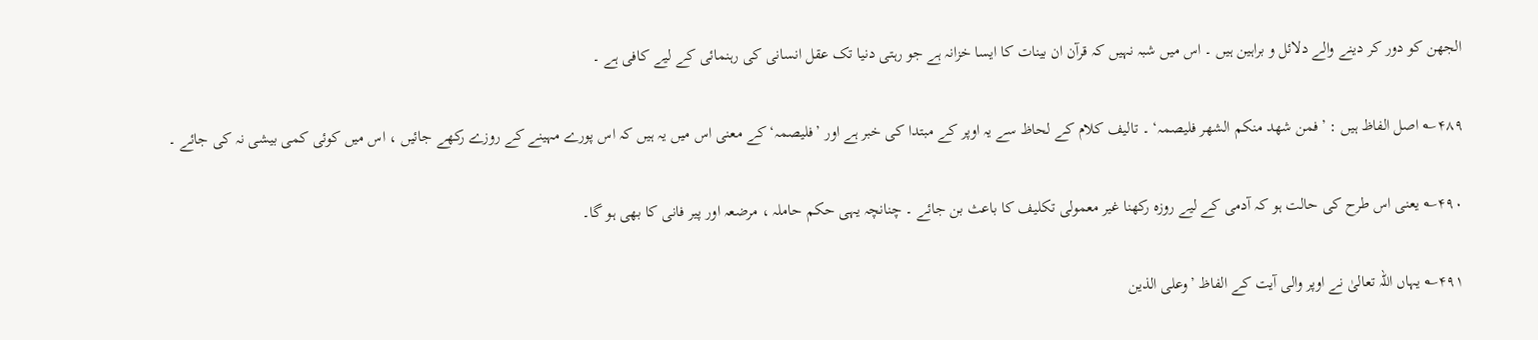الجھن کو دور کر دینے والے دلائل و براہین ہیں ۔ اس میں شبہ نہیں کہ قرآن ان بینات کا ایسا خزانہ ہے جو رہتی دنیا تک عقل انسانی کی رہنمائی کے لیے کافی ہے ۔

۴۸۹؎ اصل الفاظ ہیں : ’فمن شھد منکم الشھر فلیصمہ‘ ۔ تالیف کلام کے لحاظ سے یہ اوپر کے مبتدا کی خبر ہے اور ’فلیصمہ‘ کے معنی اس میں یہ ہیں کہ اس پورے مہینے کے روزے رکھے جائیں ، اس میں کوئی کمی بیشی نہ کی جائے ۔

۴۹۰؎ یعنی اس طرح کی حالت ہو کہ آدمی کے لیے روزہ رکھنا غیر معمولی تکلیف کا باعث بن جائے ۔ چنانچہ یہی حکم حاملہ ، مرضعہ اور پیر فانی کا بھی ہو گا۔

۴۹۱؎ یہاں اللہ تعالیٰ نے اوپر والی آیت کے الفاظ ’وعلی الذین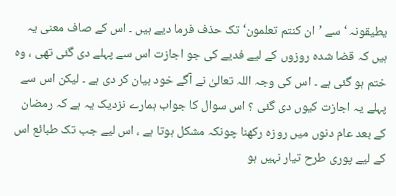یطیقونہ ‘ سے ’ان کنتم تعلمون‘ تک حذف فرما دیے ہیں ۔ اس کے صاف معنی یہ ہیں کہ قضا شدہ روزوں کے لیے فدیے کی جو اجازت اس سے پہلے دی گئی تھی ، وہ ختم ہو گئی ہے ۔ اس کی وجہ اللہ تعالیٰ نے آگے خود بیان کر دی ہے ۔ لیکن اس سے پہلے یہ اجازت کیوں دی گئی ؟ اس سوال کا جواب ہمارے نزدیک یہ ہے کہ رمضان کے بعد عام دنوں میں روزہ رکھنا چونکہ مشکل ہوتا ہے ، اس لیے جب تک طبائع اس کے لیے پوری طرح تیار نہیں ہو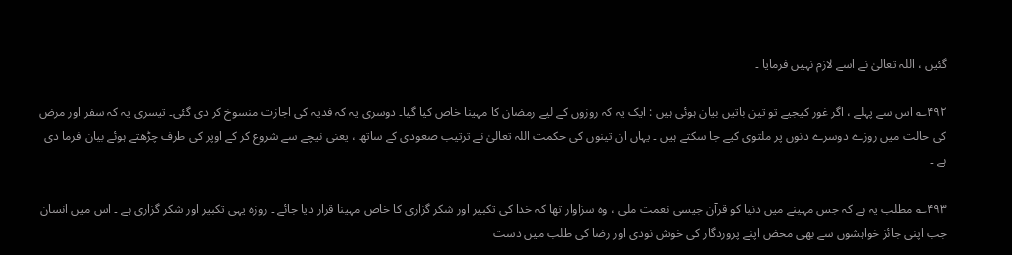گئیں ، اللہ تعالیٰ نے اسے لازم نہیں فرمایا ۔

۴۹۲؎ اس سے پہلے ، اگر غور کیجیے تو تین باتیں بیان ہوئی ہیں : ایک یہ کہ روزوں کے لیے رمضان کا مہینا خاص کیا گیا۔ دوسری یہ کہ فدیہ کی اجازت منسوخ کر دی گئی۔ تیسری یہ کہ سفر اور مرض کی حالت میں روزے دوسرے دنوں پر ملتوی کیے جا سکتے ہیں ۔ یہاں ان تینوں کی حکمت اللہ تعالیٰ نے ترتیب صعودی کے ساتھ ، یعنی نیچے سے شروع کر کے اوپر کی طرف چڑھتے ہوئے بیان فرما دی ہے ۔

۴۹۳؎ مطلب یہ ہے کہ جس مہینے میں دنیا کو قرآن جیسی نعمت ملی ، وہ سزاوار تھا کہ خدا کی تکبیر اور شکر گزاری کا خاص مہینا قرار دیا جائے ۔ روزہ یہی تکبیر اور شکر گزاری ہے ۔ اس میں انسان جب اپنی جائز خواہشوں سے بھی محض اپنے پروردگار کی خوش نودی اور رضا کی طلب میں دست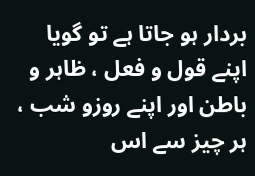بردار ہو جاتا ہے تو گویا اپنے قول و فعل ، ظاہر و باطن اور اپنے روزو شب ، ہر چیز سے اس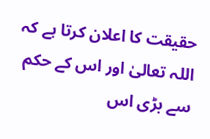حقیقت کا اعلان کرتا ہے کہ اللہ تعالیٰ اور اس کے حکم سے بڑی اس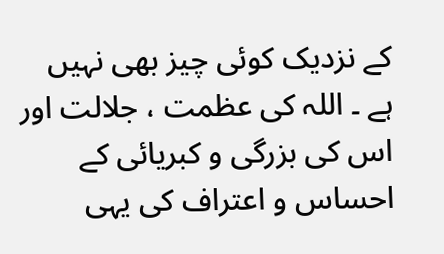کے نزدیک کوئی چیز بھی نہیں ہے ۔ اللہ کی عظمت ، جلالت اور اس کی بزرگی و کبریائی کے احساس و اعتراف کی یہی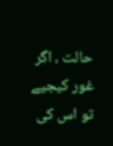حالت ، اگر غور کیجیے تو اس کی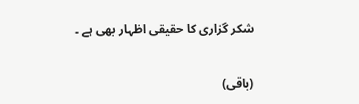شکر گزاری کا حقیقی اظہار بھی ہے ۔

(باقی)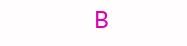B